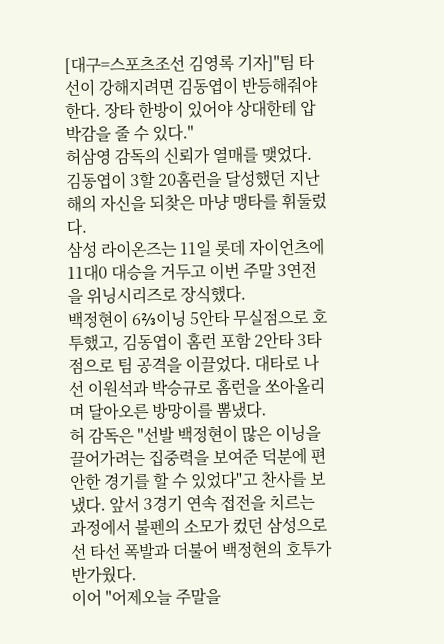[대구=스포츠조선 김영록 기자]"팀 타선이 강해지려면 김동엽이 반등해줘야한다. 장타 한방이 있어야 상대한테 압박감을 줄 수 있다."
허삼영 감독의 신뢰가 열매를 맺었다. 김동엽이 3할 20홈런을 달성했던 지난해의 자신을 되찾은 마냥 맹타를 휘둘렀다.
삼성 라이온즈는 11일 롯데 자이언츠에 11대0 대승을 거두고 이번 주말 3연전을 위닝시리즈로 장식했다.
백정현이 6⅔이닝 5안타 무실점으로 호투했고, 김동엽이 홈런 포함 2안타 3타점으로 팀 공격을 이끌었다. 대타로 나선 이원석과 박승규로 홈런을 쏘아올리며 달아오른 방망이를 뽐냈다.
허 감독은 "선발 백정현이 많은 이닝을 끌어가려는 집중력을 보여준 덕분에 편안한 경기를 할 수 있었다"고 찬사를 보냈다. 앞서 3경기 연속 접전을 치르는 과정에서 불펜의 소모가 컸던 삼성으로선 타선 폭발과 더불어 백정현의 호투가 반가웠다.
이어 "어제오늘 주말을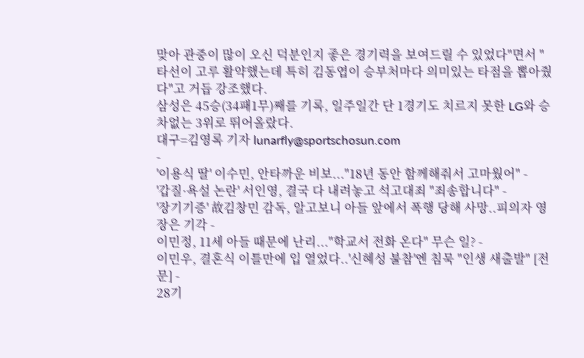맞아 관중이 많이 오신 덕분인지 좋은 경기력을 보여드릴 수 있었다"면서 "타선이 고루 활약했는데 특히 김동엽이 승부처마다 의미있는 타점을 뽑아줬다"고 거듭 강조했다.
삼성은 45승(34패1무)째를 기록, 일주일간 단 1경기도 치르지 못한 LG와 승차없는 3위로 뛰어올랐다.
대구=김영록 기자 lunarfly@sportschosun.com
-
'이용식 딸' 이수민, 안타까운 비보..."18년 동안 함께해줘서 고마웠어" -
'갑질·욕설 논란' 서인영, 결국 다 내려놓고 석고대죄 "죄송합니다" -
'장기기증' 故김창민 감독, 알고보니 아들 앞에서 폭행 당해 사망..피의자 영장은 기각 -
이민정, 11세 아들 때문에 난리..."학교서 전화 온다" 무슨 일? -
이민우, 결혼식 이틀만에 입 열었다..'신혜성 불참'엔 침묵 "인생 새출발" [전문] -
28기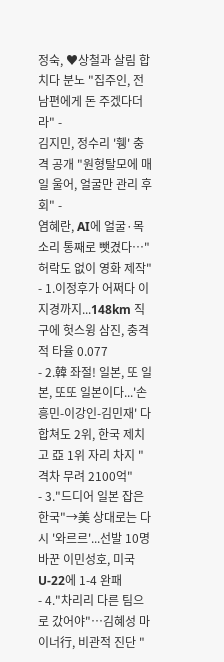정숙, ♥상철과 살림 합치다 분노 "집주인, 전남편에게 돈 주겠다더라" -
김지민, 정수리 '휑' 충격 공개 "원형탈모에 매일 울어, 얼굴만 관리 후회" -
염혜란, AI에 얼굴·목소리 통째로 뺏겼다…"허락도 없이 영화 제작"
- 1.이정후가 어쩌다 이 지경까지...148km 직구에 헛스윙 삼진, 충격적 타율 0.077
- 2.韓 좌절! 일본, 또 일본, 또또 일본이다...'손흥민-이강인-김민재' 다 합쳐도 2위, 한국 제치고 亞 1위 자리 차지 "격차 무려 2100억"
- 3."드디어 일본 잡은 한국"→美 상대로는 다시 '와르르'...선발 10명 바꾼 이민성호, 미국 U-22에 1-4 완패
- 4."차리리 다른 팀으로 갔어야"…김혜성 마이너行, 비관적 진단 "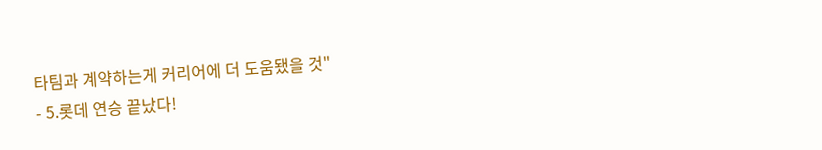타팀과 계약하는게 커리어에 더 도움됐을 것"
- 5.롯데 연승 끝났다!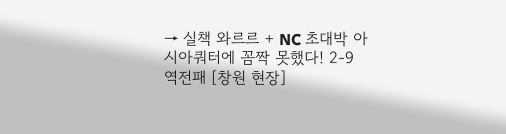→ 실책 와르르 + NC 초대박 아시아쿼터에 꼼짝 못했다! 2-9 역전패 [창원 현장]